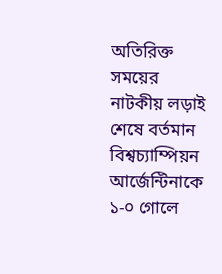অতিরিক্ত সময়ের নাটকীয় লড়াই শেষে বর্তমান বিশ্বচ্যাম্পিয়ন আর্জেন্টিনাকে ১-০ গোলে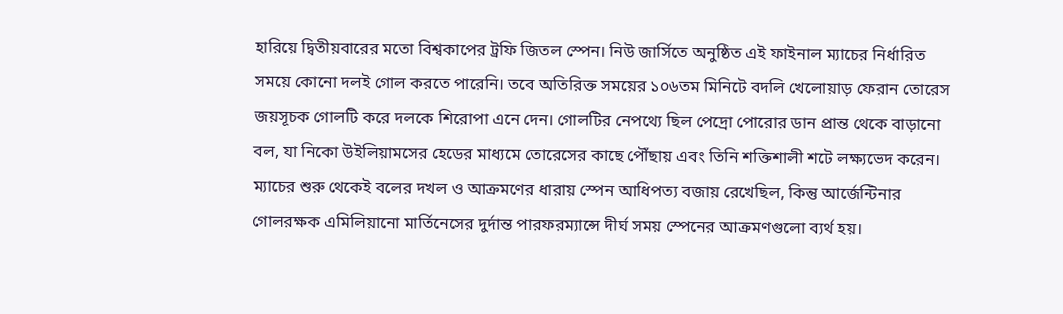হারিয়ে দ্বিতীয়বারের মতো বিশ্বকাপের ট্রফি জিতল স্পেন। নিউ জার্সিতে অনুষ্ঠিত এই ফাইনাল ম্যাচের নির্ধারিত সময়ে কোনো দলই গোল করতে পারেনি। তবে অতিরিক্ত সময়ের ১০৬তম মিনিটে বদলি খেলোয়াড় ফেরান তোরেস জয়সূচক গোলটি করে দলকে শিরোপা এনে দেন। গোলটির নেপথ্যে ছিল পেদ্রো পোরোর ডান প্রান্ত থেকে বাড়ানো বল, যা নিকো উইলিয়ামসের হেডের মাধ্যমে তোরেসের কাছে পৌঁছায় এবং তিনি শক্তিশালী শটে লক্ষ্যভেদ করেন।
ম্যাচের শুরু থেকেই বলের দখল ও আক্রমণের ধারায় স্পেন আধিপত্য বজায় রেখেছিল, কিন্তু আর্জেন্টিনার গোলরক্ষক এমিলিয়ানো মার্তিনেসের দুর্দান্ত পারফরম্যান্সে দীর্ঘ সময় স্পেনের আক্রমণগুলো ব্যর্থ হয়।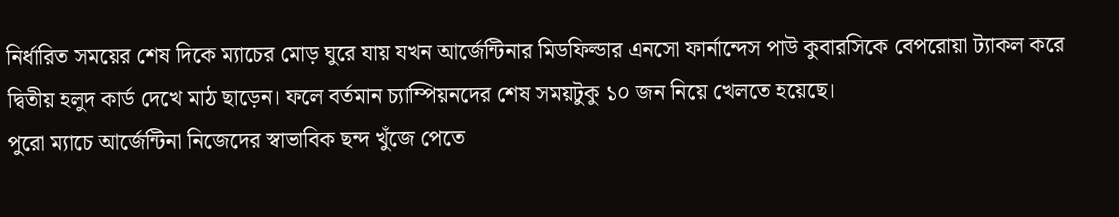নির্ধারিত সময়ের শেষ দিকে ম্যাচের মোড় ঘুরে যায় যখন আর্জেন্টিনার মিডফিল্ডার এনসো ফার্নান্দেস পাউ কুবারসিকে বেপরোয়া ট্যাকল করে দ্বিতীয় হলুদ কার্ড দেখে মাঠ ছাড়েন। ফলে বর্তমান চ্যাম্পিয়নদের শেষ সময়টুকু ১০ জন নিয়ে খেলতে হয়েছে।
পুরো ম্যাচে আর্জেন্টিনা নিজেদের স্বাভাবিক ছন্দ খুঁজে পেতে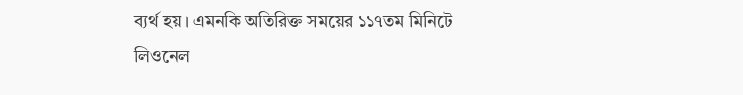ব্যর্থ হয়। এমনকি অতিরিক্ত সময়ের ১১৭তম মিনিটে লিওনেল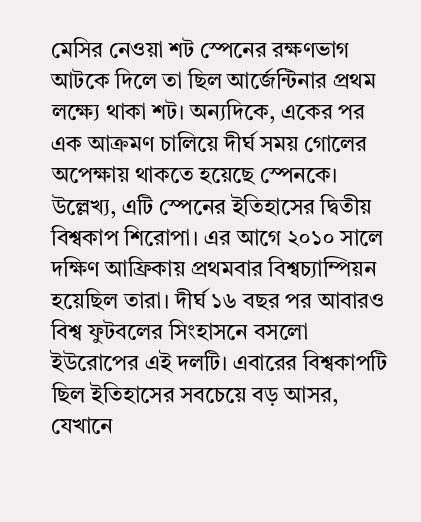মেসির নেওয়া শট স্পেনের রক্ষণভাগ আটকে দিলে তা ছিল আর্জেন্টিনার প্রথম লক্ষ্যে থাকা শট। অন্যদিকে, একের পর এক আক্রমণ চালিয়ে দীর্ঘ সময় গোলের অপেক্ষায় থাকতে হয়েছে স্পেনকে।
উল্লেখ্য, এটি স্পেনের ইতিহাসের দ্বিতীয় বিশ্বকাপ শিরোপা। এর আগে ২০১০ সালে দক্ষিণ আফ্রিকায় প্রথমবার বিশ্বচ্যাম্পিয়ন হয়েছিল তারা। দীর্ঘ ১৬ বছর পর আবারও বিশ্ব ফুটবলের সিংহাসনে বসলো ইউরোপের এই দলটি। এবারের বিশ্বকাপটি ছিল ইতিহাসের সবচেয়ে বড় আসর, যেখানে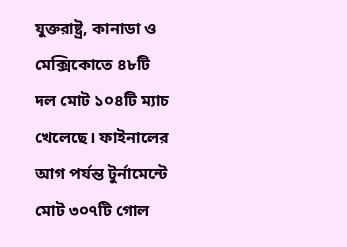যুক্তরাষ্ট্র, কানাডা ও মেক্সিকোতে ৪৮টি দল মোট ১০৪টি ম্যাচ খেলেছে। ফাইনালের আগ পর্যন্ত টুর্নামেন্টে মোট ৩০৭টি গোল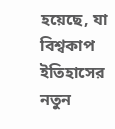হয়েছে, যা বিশ্বকাপ ইতিহাসের নতুন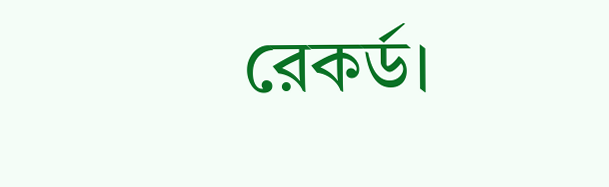রেকর্ড।